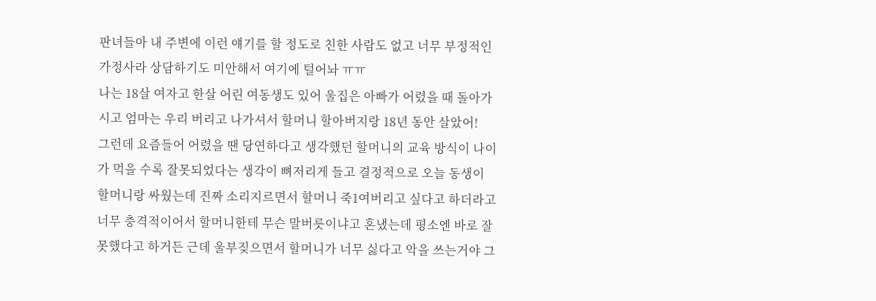판녀들아 내 주변에 이런 얘기를 할 정도로 친한 사람도 없고 너무 부정적인 가정사라 상담하기도 미안해서 여기에 털어놔 ㅠㅠ
나는 18살 여자고 한살 어린 여동생도 있어 울집은 아빠가 어렸을 때 돌아가시고 엄마는 우리 버리고 나가셔서 할머니 할아버지랑 18년 동안 살았어!
그런데 요즘들어 어렸을 땐 당연하다고 생각했던 할머니의 교육 방식이 나이가 먹을 수록 잘못되었다는 생각이 뼈저리게 들고 결정적으로 오늘 동생이 할머니랑 싸웠는데 진짜 소리지르면서 할머니 죽1여버리고 싶다고 하더라고 너무 충격적이어서 할머니한테 무슨 말버릇이냐고 혼냈는데 평소엔 바로 잘못했다고 하거든 근데 울부짖으면서 할머니가 너무 싫다고 악을 쓰는거야 그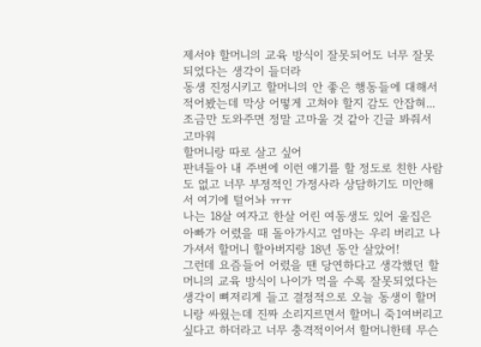제서야 할머니의 교육 방식이 잘못되어도 너무 잘못되었다는 생각이 들더라
동생 진정시키고 할머니의 안 좋은 행동들에 대해서 적어봤는데 막상 어떻게 고쳐야 할지 감도 안잡혀... 조금만 도와주면 정말 고마울 것 같아 긴글 봐줘서 고마워
할머니랑 따로 살고 싶어
판녀들아 내 주변에 이런 얘기를 할 정도로 친한 사람도 없고 너무 부정적인 가정사라 상담하기도 미안해서 여기에 털어놔 ㅠㅠ
나는 18살 여자고 한살 어린 여동생도 있어 울집은 아빠가 어렸을 때 돌아가시고 엄마는 우리 버리고 나가셔서 할머니 할아버지랑 18년 동안 살았어!
그런데 요즘들어 어렸을 땐 당연하다고 생각했던 할머니의 교육 방식이 나이가 먹을 수록 잘못되었다는 생각이 뼈저리게 들고 결정적으로 오늘 동생이 할머니랑 싸웠는데 진짜 소리지르면서 할머니 죽1여버리고 싶다고 하더라고 너무 충격적이어서 할머니한테 무슨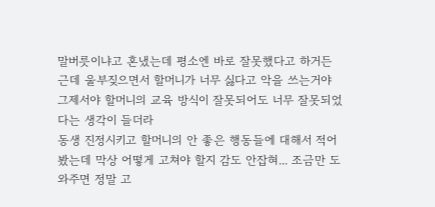말버릇이냐고 혼냈는데 평소엔 바로 잘못했다고 하거든 근데 울부짖으면서 할머니가 너무 싫다고 악을 쓰는거야 그제서야 할머니의 교육 방식이 잘못되어도 너무 잘못되었다는 생각이 들더라
동생 진정시키고 할머니의 안 좋은 행동들에 대해서 적어봤는데 막상 어떻게 고쳐야 할지 감도 안잡혀... 조금만 도와주면 정말 고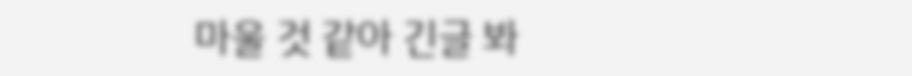마울 것 같아 긴글 봐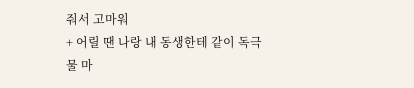줘서 고마워
+ 어릴 땐 나랑 내 동생한테 같이 독극물 마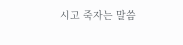시고 죽자는 말씀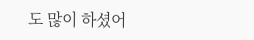도 많이 하셨어